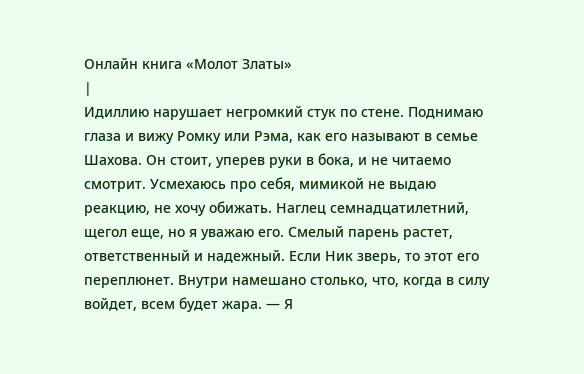Онлайн книга «Молот Златы»
|
Идиллию нарушает негромкий стук по стене. Поднимаю глаза и вижу Ромку или Рэма, как его называют в семье Шахова. Он стоит, уперев руки в бока, и не читаемо смотрит. Усмехаюсь про себя, мимикой не выдаю реакцию, не хочу обижать. Наглец семнадцатилетний, щегол еще, но я уважаю его. Смелый парень растет, ответственный и надежный. Если Ник зверь, то этот его переплюнет. Внутри намешано столько, что, когда в силу войдет, всем будет жара. — Я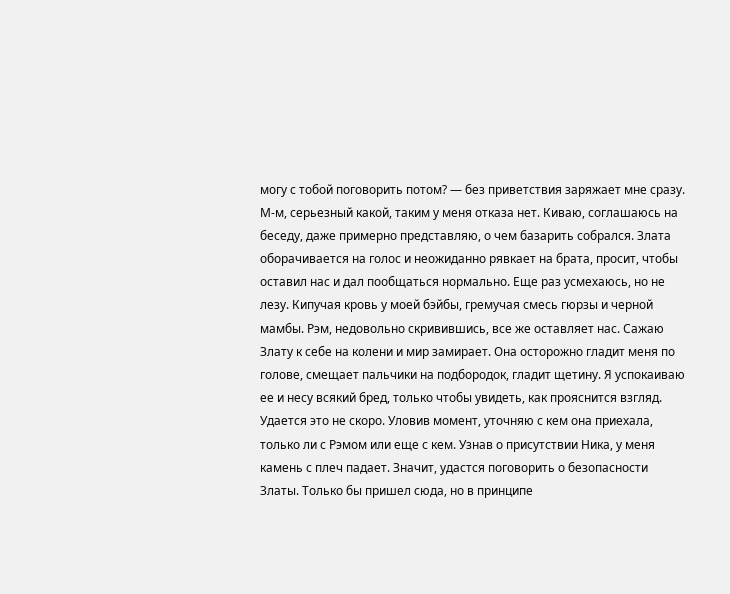могу с тобой поговорить потом? — без приветствия заряжает мне сразу. М-м, серьезный какой, таким у меня отказа нет. Киваю, соглашаюсь на беседу, даже примерно представляю, о чем базарить собрался. Злата оборачивается на голос и неожиданно рявкает на брата, просит, чтобы оставил нас и дал пообщаться нормально. Еще раз усмехаюсь, но не лезу. Кипучая кровь у моей бэйбы, гремучая смесь гюрзы и черной мамбы. Рэм, недовольно скривившись, все же оставляет нас. Сажаю Злату к себе на колени и мир замирает. Она осторожно гладит меня по голове, смещает пальчики на подбородок, гладит щетину. Я успокаиваю ее и несу всякий бред, только чтобы увидеть, как прояснится взгляд. Удается это не скоро. Уловив момент, уточняю с кем она приехала, только ли с Рэмом или еще с кем. Узнав о присутствии Ника, у меня камень с плеч падает. Значит, удастся поговорить о безопасности Златы. Только бы пришел сюда, но в принципе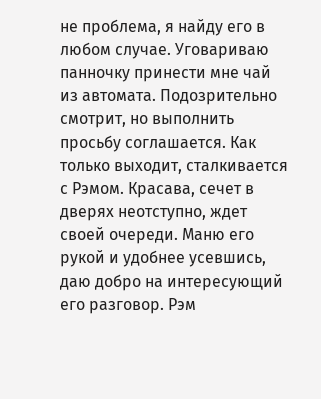не проблема, я найду его в любом случае. Уговариваю панночку принести мне чай из автомата. Подозрительно смотрит, но выполнить просьбу соглашается. Как только выходит, сталкивается с Рэмом. Красава, сечет в дверях неотступно, ждет своей очереди. Маню его рукой и удобнее усевшись, даю добро на интересующий его разговор. Рэм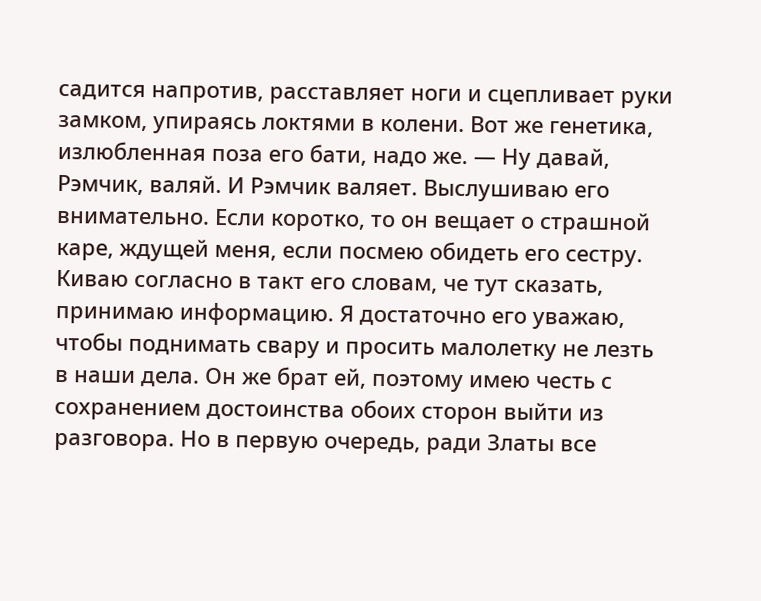садится напротив, расставляет ноги и сцепливает руки замком, упираясь локтями в колени. Вот же генетика, излюбленная поза его бати, надо же. — Ну давай, Рэмчик, валяй. И Рэмчик валяет. Выслушиваю его внимательно. Если коротко, то он вещает о страшной каре, ждущей меня, если посмею обидеть его сестру. Киваю согласно в такт его словам, че тут сказать, принимаю информацию. Я достаточно его уважаю, чтобы поднимать свару и просить малолетку не лезть в наши дела. Он же брат ей, поэтому имею честь с сохранением достоинства обоих сторон выйти из разговора. Но в первую очередь, ради Златы все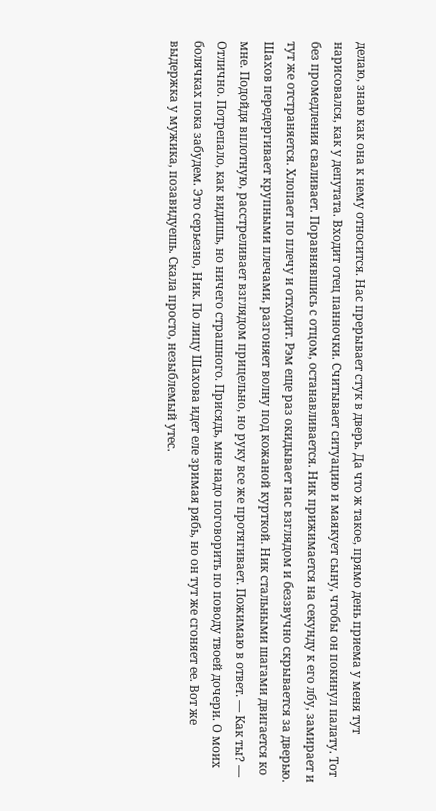делаю, знаю как она к нему относится. Нас прерывает стук в дверь. Да что ж такое, прямо день приема у меня тут нарисовался, как у депутата. Входит отец панночки. Считывает ситуацию и маякует сыну, чтобы он покинул палату. Тот без промедления сваливает. Поравнявшись с отцом, останавливается. Ник прижимается на секунду к его лбу, замирает и тут же отстраняется. Хлопает по плечу и отходит. Рэм еще раз окидывает нас взглядом и беззвучно скрывается за дверью. Шахов передергивает крупными плечами, разгоняет волну под кожаной курткой. Ник стальными шагами двигается ко мне. Подойдя вплотную, расстреливает взглядом прицельно, но руку все же протягивает. Пожимаю в ответ. — Как ты? — Отлично. Потрепало, как видишь, но ничего страшного. Присядь, мне надо поговорить по поводу твоей дочери. О моих болячках пока забудем. Это серьезно, Ник. По лицу Шахова идет еле зримая рябь, но он тут же сгоняет ее. Вот же выдержка у мужика, позавидуешь. Скала просто, незыблемый утес.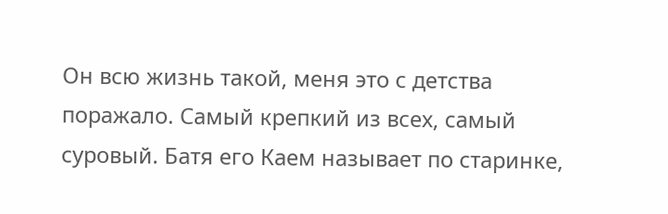Он всю жизнь такой, меня это с детства поражало. Самый крепкий из всех, самый суровый. Батя его Каем называет по старинке,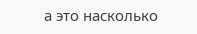а это насколько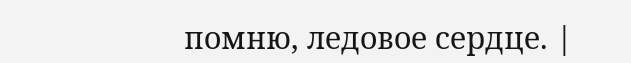помню, ледовое сердце. |